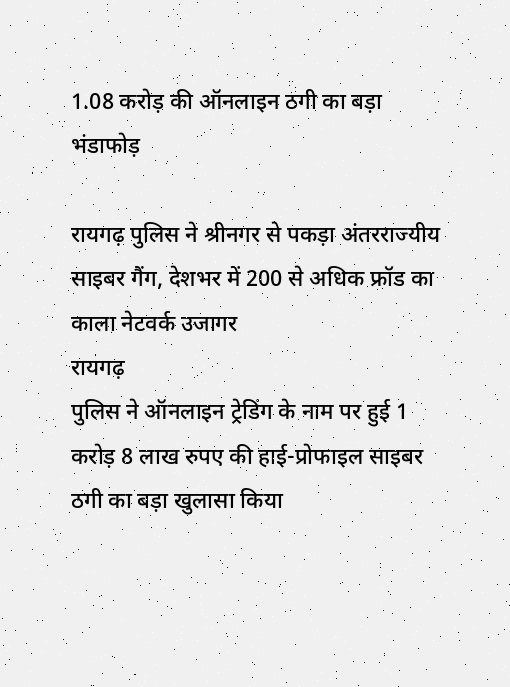1.08 करोड़ की ऑनलाइन ठगी का बड़ा भंडाफोड़

रायगढ़ पुलिस ने श्रीनगर से पकड़ा अंतरराज्यीय साइबर गैंग, देशभर में 200 से अधिक फ्रॉड का काला नेटवर्क उजागर
रायगढ़
पुलिस ने ऑनलाइन ट्रेडिंग के नाम पर हुई 1 करोड़ 8 लाख रुपए की हाई-प्रोफाइल साइबर ठगी का बड़ा खुलासा किया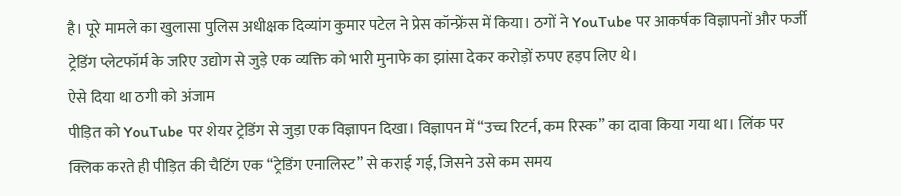है। पूरे मामले का खुलासा पुलिस अधीक्षक दिव्यांग कुमार पटेल ने प्रेस कॉन्फ्रेंस में किया। ठगों ने YouTube पर आकर्षक विज्ञापनों और फर्जी ट्रेडिंग प्लेटफॉर्म के जरिए उद्योग से जुड़े एक व्यक्ति को भारी मुनाफे का झांसा देकर करोड़ों रुपए हड़प लिए थे।
ऐसे दिया था ठगी को अंजाम
पीड़ित को YouTube पर शेयर ट्रेडिंग से जुड़ा एक विज्ञापन दिखा। विज्ञापन में “उच्च रिटर्न, कम रिस्क” का दावा किया गया था। लिंक पर क्लिक करते ही पीड़ित की चैटिंग एक “ट्रेडिंग एनालिस्ट” से कराई गई, जिसने उसे कम समय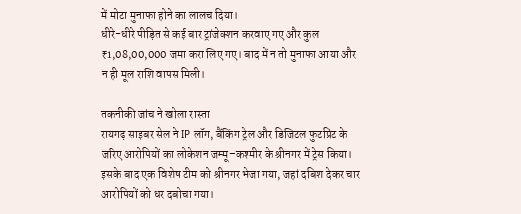में मोटा मुनाफा होने का लालच दिया।
धीरे-धीरे पीड़ित से कई बार ट्रांजेक्शन करवाए गए और कुल ₹1,08,00,000 जमा करा लिए गए। बाद में न तो मुनाफा आया और न ही मूल राशि वापस मिली।

तकनीकी जांच ने खोला रास्ता
रायगढ़ साइबर सेल ने IP लॉग, बैंकिंग ट्रेल और डिजिटल फुटप्रिंट के जरिए आरोपियों का लोकेशन जम्मू–कश्मीर के श्रीनगर में ट्रेस किया।
इसके बाद एक विशेष टीम को श्रीनगर भेजा गया, जहां दबिश देकर चार आरोपियों को धर दबोचा गया।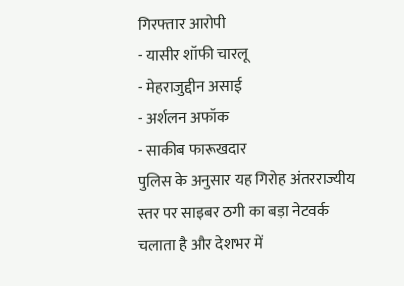गिरफ्तार आरोपी
- यासीर शॉफी चारलू
- मेहराजुद्दीन असाई
- अर्शलन अफॉक
- साकीब फारूखदार
पुलिस के अनुसार यह गिरोह अंतरराज्यीय स्तर पर साइबर ठगी का बड़ा नेटवर्क चलाता है और देशभर में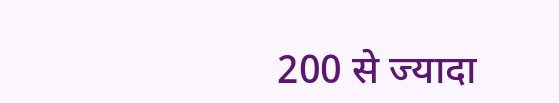200 से ज्यादा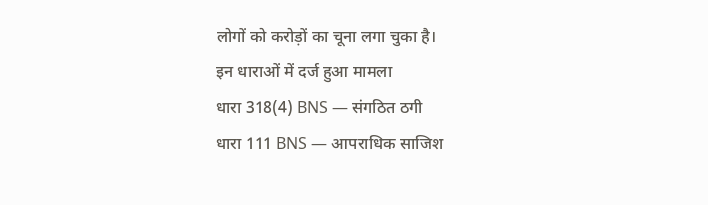लोगों को करोड़ों का चूना लगा चुका है।
इन धाराओं में दर्ज हुआ मामला
धारा 318(4) BNS — संगठित ठगी
धारा 111 BNS — आपराधिक साजिश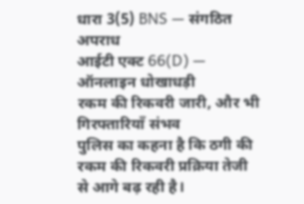धारा 3(5) BNS — संगठित अपराध
आईटी एक्ट 66(D) — ऑनलाइन धोखाधड़ी
रकम की रिकवरी जारी, और भी गिरफ्तारियाँ संभव
पुलिस का कहना है कि ठगी की रकम की रिकवरी प्रक्रिया तेजी से आगे बढ़ रही है।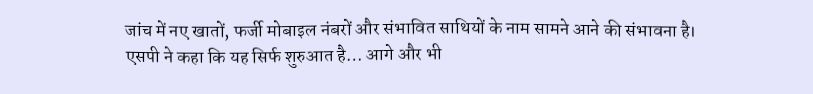जांच में नए खातों, फर्जी मोबाइल नंबरों और संभावित साथियों के नाम सामने आने की संभावना है।
एसपी ने कहा कि यह सिर्फ शुरुआत है… आगे और भी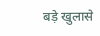बड़े खुलासे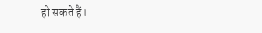हो सकते हैं।